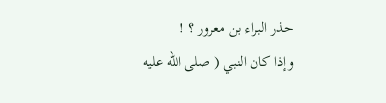حذر البراء بن معرور ؟ !
وإذا كان النبي ( صلى الله عليه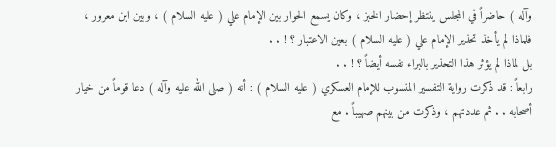وآله ) حاضراً في المجلس ينتظر إحضار الخبز ، وكان يسمع الحوار بين الإمام علي ( عليه السلام ) ، وبين ابن معرور ، فلماذا لم يأخذ تحذير الإمام علي ( عليه السلام ) بعين الاعتبار ؟ ! . .
بل لماذا لم يؤثر هذا التحذير بالبراء نفسه أيضاً ؟ ! . .
رابعاً : قد ذكرت رواية التفسير المنسوب للإمام العسكري ( عليه السلام ) : أنه ( صلى الله عليه وآله ) دعا قوماً من خيار أصحابه . . ثم عددتهم ، وذكرت من بينهم صهيباً . مع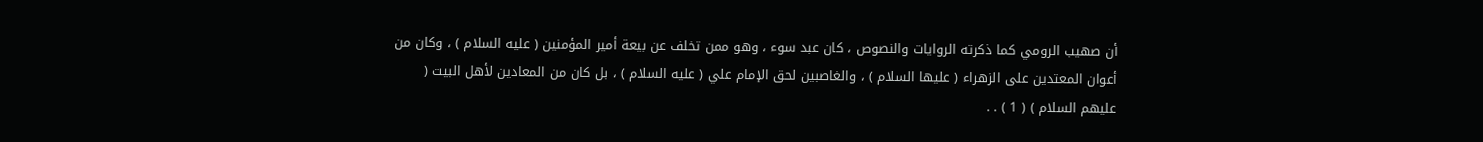أن صهيب الرومي كما ذكرته الروايات والنصوص ، كان عبد سوء ، وهو ممن تخلف عن بيعة أمير المؤمنين ( عليه السلام ) ، وكان من أعوان المعتدين على الزهراء ( عليها السلام ) ، والغاصبين لحق الإمام علي ( عليه السلام ) ، بل كان من المعادين لأهل البيت ( عليهم السلام ) ( 1 ) . .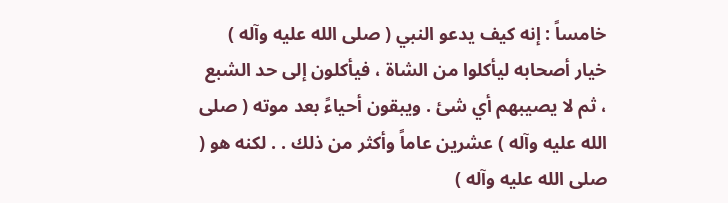خامساً : إنه كيف يدعو النبي ( صلى الله عليه وآله ) خيار أصحابه ليأكلوا من الشاة ، فيأكلون إلى حد الشبع ، ثم لا يصيبهم أي شئ . ويبقون أحياءً بعد موته ( صلى الله عليه وآله ) عشرين عاماً وأكثر من ذلك . . لكنه هو ( صلى الله عليه وآله )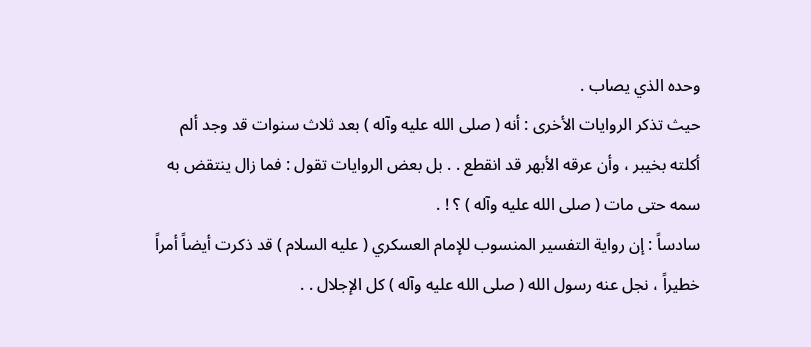وحده الذي يصاب .
حيث تذكر الروايات الأخرى : أنه ( صلى الله عليه وآله ) بعد ثلاث سنوات قد وجد ألم أكلته بخيبر ، وأن عرقه الأبهر قد انقطع . . بل بعض الروايات تقول : فما زال ينتقض به سمه حتى مات ( صلى الله عليه وآله ) ؟ ! .
سادساً : إن رواية التفسير المنسوب للإمام العسكري ( عليه السلام ) قد ذكرت أيضاً أمراً خطيراً ، نجل عنه رسول الله ( صلى الله عليه وآله ) كل الإجلال . .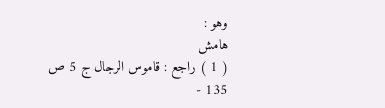وهو :
هامش
( 1 ) راجع : قاموس الرجال ج 5 ص 135 -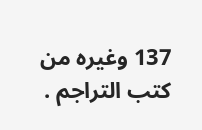137 وغيره من كتب التراجم .